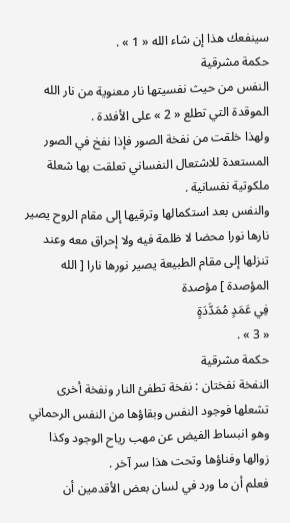سينفعك هذا إن شاء الله « 1 » .
حكمة مشرقية
النفس من حيث نفسيتها نار معنوية من نار الله الموقدة التي تطلع « 2 » على الأفئدة .
ولهذا خلقت من نفخة الصور فإذا نفخ في الصور المستعدة للاشتعال النفساني تعلقت بها شعلة ملكوتية نفسانية .
والنفس بعد استكمالها وترقيها إلى مقام الروح يصير نارها نورا محضا لا ظلمة فيه ولا إحراق معه وعند تنزلها إلى مقام الطبيعة يصير نورها نارا [ الله المؤصدة ] مؤصدة
فِي عَمَدٍ مُمَدَّدَةٍ
« 3 » .
حكمة مشرقية
النفخة نفختان : نفخة تطفئ النار ونفخة أخرى تشعلها فوجود النفس وبقاؤها من النفس الرحماني وهو انبساط الفيض عن مهب رياح الوجود وكذا زوالها وفناؤها وتحت هذا سر آخر .
فعلم أن ما ورد في لسان بعض الأقدمين أن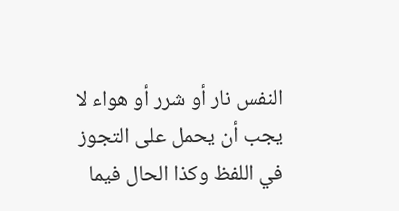النفس نار أو شرر أو هواء لا يجب أن يحمل على التجوز في اللفظ وكذا الحال فيما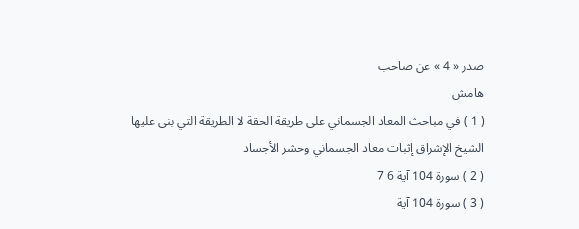صدر « 4 » عن صاحب
هامش
( 1 ) في مباحث المعاد الجسماني على طريقة الحقة لا الطريقة التي بنى عليها الشيخ الإشراق إثبات معاد الجسماني وحشر الأجساد
( 2 ) سورة 104 آية 6 7
( 3 ) سورة 104 آية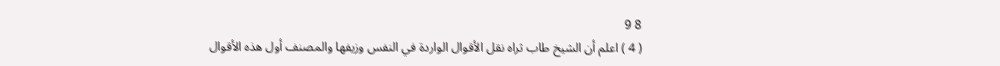8 9
( 4 ) اعلم أن الشيخ طاب ثراه نقل الأقوال الواردة في النفس وزيفها والمصنف أول هذه الأقوال